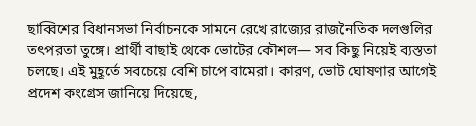ছাব্বিশের বিধানসভা নির্বাচনকে সামনে রেখে রাজ্যের রাজনৈতিক দলগুলির তৎপরতা তুঙ্গে। প্রার্থী বাছাই থেকে ভোটের কৌশল— সব কিছু নিয়েই ব্যস্ততা চলছে। এই মুহূর্তে সবচেয়ে বেশি চাপে বামেরা। কারণ, ভোট ঘোষণার আগেই প্রদেশ কংগ্রেস জানিয়ে দিয়েছে,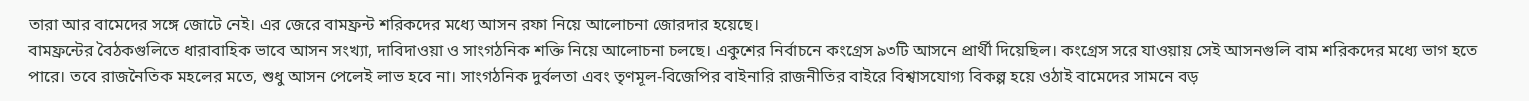তারা আর বামেদের সঙ্গে জোটে নেই। এর জেরে বামফ্রন্ট শরিকদের মধ্যে আসন রফা নিয়ে আলোচনা জোরদার হয়েছে।
বামফ্রন্টের বৈঠকগুলিতে ধারাবাহিক ভাবে আসন সংখ্যা, দাবিদাওয়া ও সাংগঠনিক শক্তি নিয়ে আলোচনা চলছে। একুশের নির্বাচনে কংগ্রেস ৯৩টি আসনে প্রার্থী দিয়েছিল। কংগ্রেস সরে যাওয়ায় সেই আসনগুলি বাম শরিকদের মধ্যে ভাগ হতে পারে। তবে রাজনৈতিক মহলের মতে, শুধু আসন পেলেই লাভ হবে না। সাংগঠনিক দুর্বলতা এবং তৃণমূল-বিজেপির বাইনারি রাজনীতির বাইরে বিশ্বাসযোগ্য বিকল্প হয়ে ওঠাই বামেদের সামনে বড়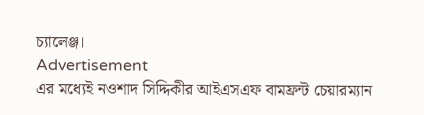চ্যালেঞ্জ।
Advertisement
এর মধ্যেই নওশাদ সিদ্দিকীর আইএসএফ বামফ্রন্ট চেয়ারম্যান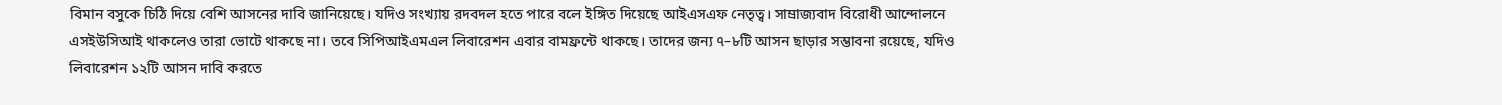বিমান বসুকে চিঠি দিয়ে বেশি আসনের দাবি জানিয়েছে। যদিও সংখ্যায় রদবদল হতে পারে বলে ইঙ্গিত দিয়েছে আইএসএফ নেতৃত্ব। সাম্রাজ্যবাদ বিরোধী আন্দোলনে এসইউসিআই থাকলেও তারা ভোটে থাকছে না। তবে সিপিআইএমএল লিবারেশন এবার বামফ্রন্টে থাকছে। তাদের জন্য ৭–৮টি আসন ছাড়ার সম্ভাবনা রয়েছে, যদিও লিবারেশন ১২টি আসন দাবি করতে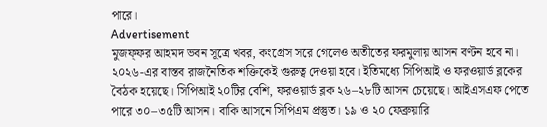পারে।
Advertisement
মুজফ্ফর আহমদ ভবন সূত্রে খবর, কংগ্রেস সরে গেলেও অতীতের ফরমুলায় আসন বণ্টন হবে না। ২০২৬-এর বাস্তব রাজনৈতিক শক্তিকেই গুরুত্ব দেওয়া হবে। ইতিমধ্যে সিপিআই ও ফরওয়ার্ড ব্লকের বৈঠক হয়েছে। সিপিআই ২০টির বেশি, ফরওয়ার্ড ব্লক ২৬–২৮টি আসন চেয়েছে। আইএসএফ পেতে পারে ৩০–৩৫টি আসন। বাকি আসনে সিপিএম প্রস্তুত। ১৯ ও ২০ ফেব্রুয়ারি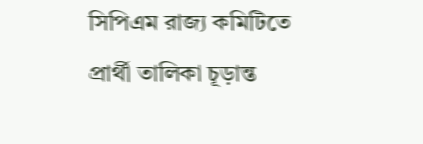সিপিএম রাজ্য কমিটিতে প্রার্থী তালিকা চূড়ান্ত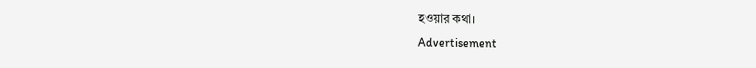হওয়ার কথা।
Advertisement